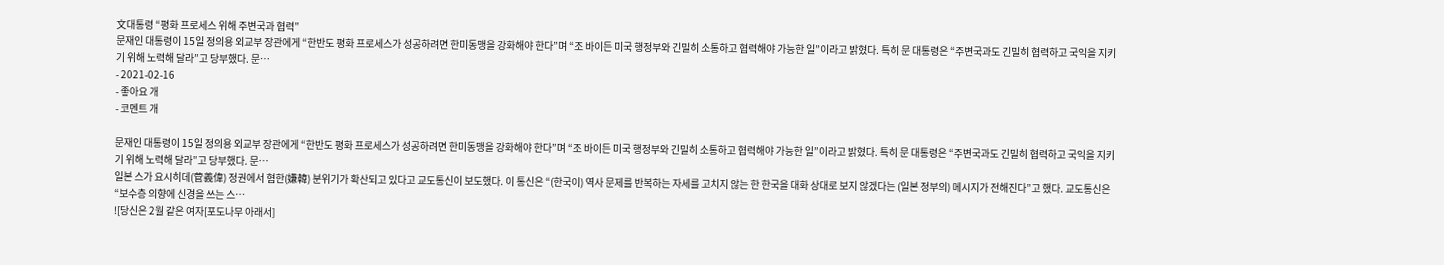文대통령 “평화 프로세스 위해 주변국과 협력”
문재인 대통령이 15일 정의용 외교부 장관에게 “한반도 평화 프로세스가 성공하려면 한미동맹을 강화해야 한다”며 “조 바이든 미국 행정부와 긴밀히 소통하고 협력해야 가능한 일”이라고 밝혔다. 특히 문 대통령은 “주변국과도 긴밀히 협력하고 국익을 지키기 위해 노력해 달라”고 당부했다. 문…
- 2021-02-16
- 좋아요 개
- 코멘트 개

문재인 대통령이 15일 정의용 외교부 장관에게 “한반도 평화 프로세스가 성공하려면 한미동맹을 강화해야 한다”며 “조 바이든 미국 행정부와 긴밀히 소통하고 협력해야 가능한 일”이라고 밝혔다. 특히 문 대통령은 “주변국과도 긴밀히 협력하고 국익을 지키기 위해 노력해 달라”고 당부했다. 문…
일본 스가 요시히데(菅義偉) 정권에서 혐한(嫌韓) 분위기가 확산되고 있다고 교도통신이 보도했다. 이 통신은 “(한국이) 역사 문제를 반복하는 자세를 고치지 않는 한 한국을 대화 상대로 보지 않겠다는 (일본 정부의) 메시지가 전해진다”고 했다. 교도통신은 “보수층 의향에 신경을 쓰는 스…
![당신은 2월 같은 여자[포도나무 아래서]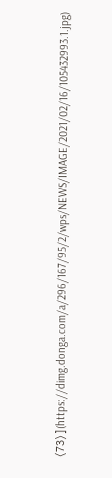〈73〉](https://dimg.donga.com/a/296/167/95/2/wps/NEWS/IMAGE/2021/02/16/105432993.1.jpg)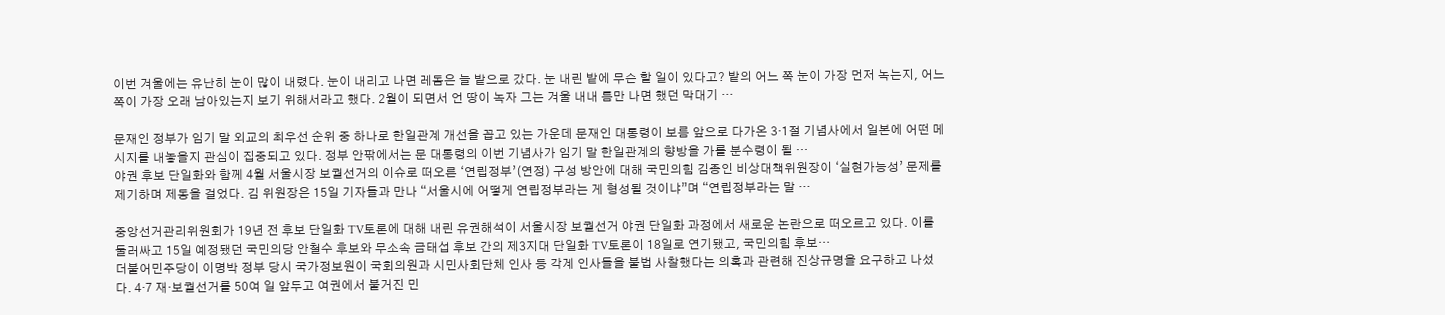이번 겨울에는 유난히 눈이 많이 내렸다. 눈이 내리고 나면 레돔은 늘 밭으로 갔다. 눈 내린 밭에 무슨 할 일이 있다고? 밭의 어느 쪽 눈이 가장 먼저 녹는지, 어느 쪽이 가장 오래 남아있는지 보기 위해서라고 했다. 2월이 되면서 언 땅이 녹자 그는 겨울 내내 틈만 나면 했던 막대기 …

문재인 정부가 임기 말 외교의 최우선 순위 중 하나로 한일관계 개선을 꼽고 있는 가운데 문재인 대통령이 보름 앞으로 다가온 3·1절 기념사에서 일본에 어떤 메시지를 내놓을지 관심이 집중되고 있다. 정부 안팎에서는 문 대통령의 이번 기념사가 임기 말 한일관계의 향방을 가를 분수령이 될 …
야권 후보 단일화와 함께 4월 서울시장 보궐선거의 이슈로 떠오른 ‘연립정부’(연정) 구성 방안에 대해 국민의힘 김종인 비상대책위원장이 ‘실현가능성’ 문제를 제기하며 제동을 걸었다. 김 위원장은 15일 기자들과 만나 “서울시에 어떻게 연립정부라는 게 형성될 것이냐”며 “연립정부라는 말 …

중앙선거관리위원회가 19년 전 후보 단일화 TV토론에 대해 내린 유권해석이 서울시장 보궐선거 야권 단일화 과정에서 새로운 논란으로 떠오르고 있다. 이를 둘러싸고 15일 예정됐던 국민의당 안철수 후보와 무소속 금태섭 후보 간의 제3지대 단일화 TV토론이 18일로 연기됐고, 국민의힘 후보…
더불어민주당이 이명박 정부 당시 국가정보원이 국회의원과 시민사회단체 인사 등 각계 인사들을 불법 사찰했다는 의혹과 관련해 진상규명을 요구하고 나섰다. 4·7 재·보궐선거를 50여 일 앞두고 여권에서 불거진 민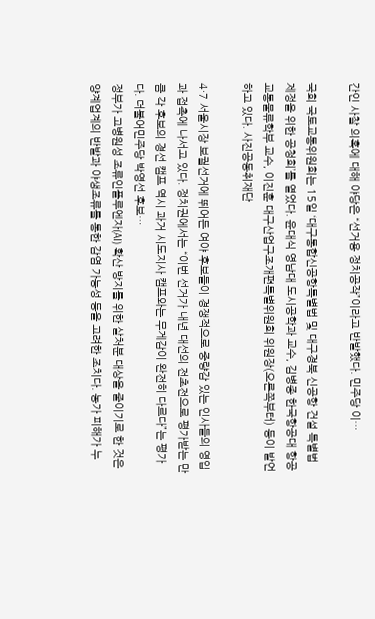간인 사찰 의혹에 대해 야당은 “선거용 정치공작”이라고 반발했다. 민주당 이…

국회 국토교통위원회는 15일 ‘대구통합신공항특별법 및 대구경북 신공항 건설 특별법 제정을 위한 공청회’를 열었다. 윤대식 영남대 도시공학과 교수, 김병종 한국항공대 항공교통물류학부 교수, 이진훈 대구산업구조개편특별위원회 위원장(오른쪽부터) 등이 발언하고 있다. 사진공동취재단

4·7 서울시장 보궐선거에 뛰어든 여야 후보들이 경쟁적으로 중량감 있는 인사들의 영입과 접촉에 나서고 있다. 정치권에서는 “이번 선거가 내년 대선의 전초전으로 평가받는 만큼 각 후보의 경선 캠프 역시 과거 시도지사 캠프와는 무게감이 완전히 다르다”는 평가다. 더불어민주당 박영선 후보…
정부가 고병원성 조류인플루엔자(AI) 확산 방지를 위한 살처분 대상을 줄이기로 한 것은 양계업계의 반발과 야생조류를 통한 감염 가능성 등을 고려한 조치다. 농가 피해가 누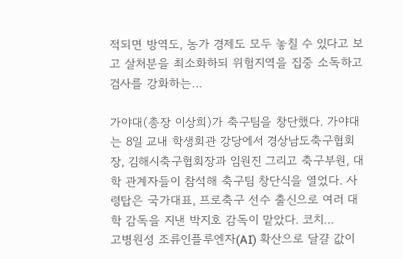적되면 방역도, 농가 경제도 모두 놓칠 수 있다고 보고 살처분을 최소화하되 위험지역을 집중 소독하고 검사를 강화하는…

가야대(총장 이상희)가 축구팀을 창단했다. 가야대는 8일 교내 학생회관 강당에서 경상남도축구협회장, 김해시축구협회장과 임원진 그리고 축구부원, 대학 관계자들이 참석해 축구팀 창단식을 열었다. 사령탑은 국가대표, 프로축구 선수 출신으로 여러 대학 감독을 지낸 박지호 감독이 맡았다. 코치…
고병원성 조류인플루엔자(AI) 확산으로 달걀 값이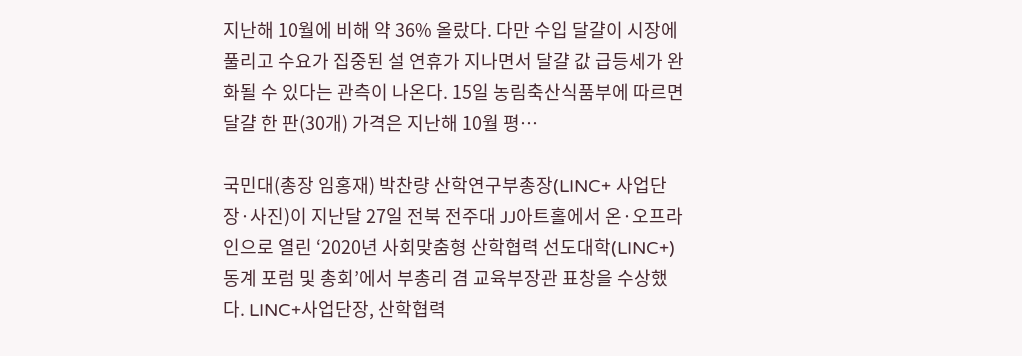지난해 10월에 비해 약 36% 올랐다. 다만 수입 달걀이 시장에 풀리고 수요가 집중된 설 연휴가 지나면서 달걀 값 급등세가 완화될 수 있다는 관측이 나온다. 15일 농림축산식품부에 따르면 달걀 한 판(30개) 가격은 지난해 10월 평…

국민대(총장 임홍재) 박찬량 산학연구부총장(LINC+ 사업단장·사진)이 지난달 27일 전북 전주대 JJ아트홀에서 온·오프라인으로 열린 ‘2020년 사회맞춤형 산학협력 선도대학(LINC+) 동계 포럼 및 총회’에서 부총리 겸 교육부장관 표창을 수상했다. LINC+사업단장, 산학협력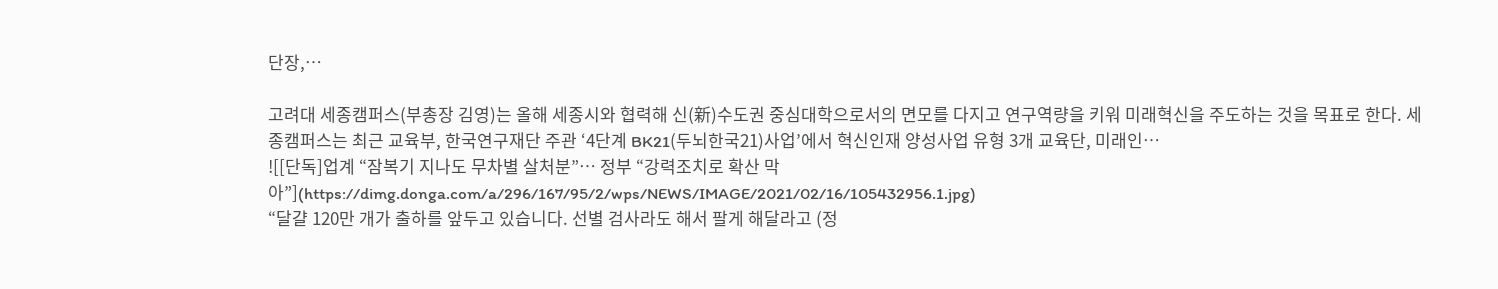단장,…

고려대 세종캠퍼스(부총장 김영)는 올해 세종시와 협력해 신(新)수도권 중심대학으로서의 면모를 다지고 연구역량을 키워 미래혁신을 주도하는 것을 목표로 한다. 세종캠퍼스는 최근 교육부, 한국연구재단 주관 ‘4단계 BK21(두뇌한국21)사업’에서 혁신인재 양성사업 유형 3개 교육단, 미래인…
![[단독]업계 “잠복기 지나도 무차별 살처분”… 정부 “강력조치로 확산 막아”](https://dimg.donga.com/a/296/167/95/2/wps/NEWS/IMAGE/2021/02/16/105432956.1.jpg)
“달걀 120만 개가 출하를 앞두고 있습니다. 선별 검사라도 해서 팔게 해달라고 (정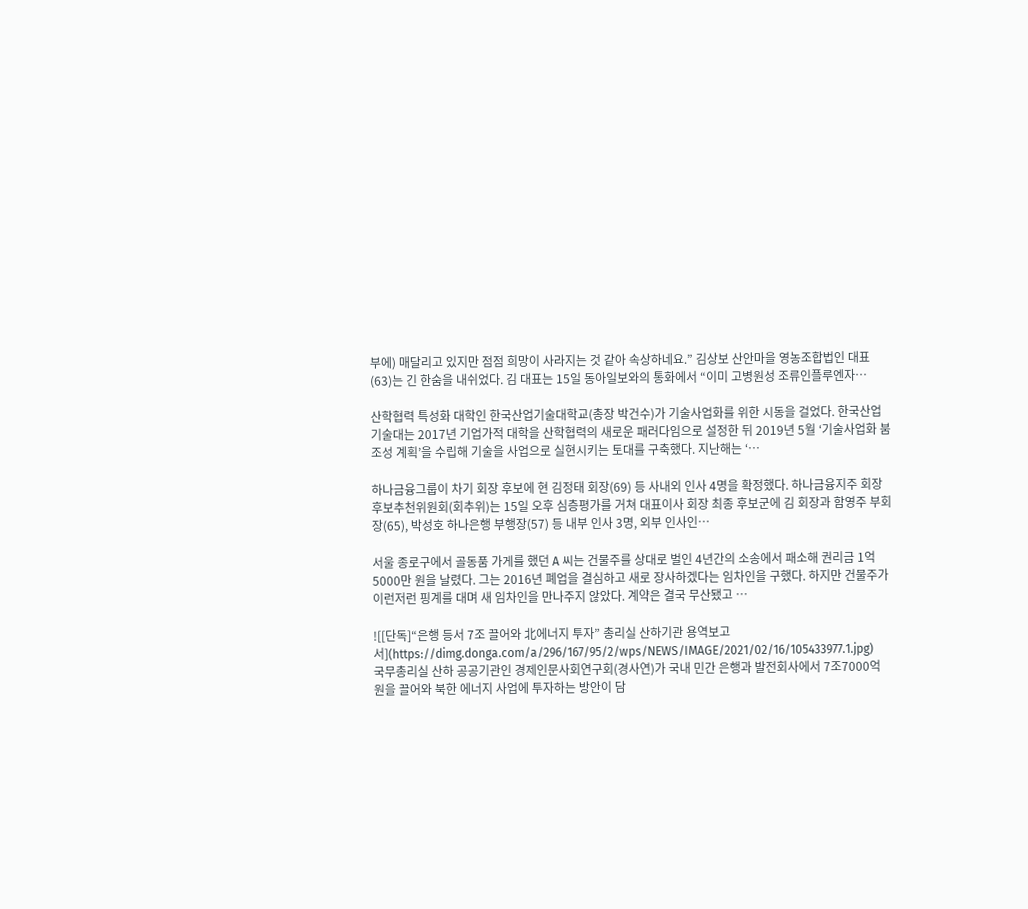부에) 매달리고 있지만 점점 희망이 사라지는 것 같아 속상하네요.” 김상보 산안마을 영농조합법인 대표(63)는 긴 한숨을 내쉬었다. 김 대표는 15일 동아일보와의 통화에서 “이미 고병원성 조류인플루엔자…

산학협력 특성화 대학인 한국산업기술대학교(총장 박건수)가 기술사업화를 위한 시동을 걸었다. 한국산업기술대는 2017년 기업가적 대학을 산학협력의 새로운 패러다임으로 설정한 뒤 2019년 5월 ‘기술사업화 붐 조성 계획’을 수립해 기술을 사업으로 실현시키는 토대를 구축했다. 지난해는 ‘…

하나금융그룹이 차기 회장 후보에 현 김정태 회장(69) 등 사내외 인사 4명을 확정했다. 하나금융지주 회장후보추천위원회(회추위)는 15일 오후 심층평가를 거쳐 대표이사 회장 최종 후보군에 김 회장과 함영주 부회장(65), 박성호 하나은행 부행장(57) 등 내부 인사 3명, 외부 인사인…

서울 종로구에서 골동품 가게를 했던 A 씨는 건물주를 상대로 벌인 4년간의 소송에서 패소해 권리금 1억5000만 원을 날렸다. 그는 2016년 폐업을 결심하고 새로 장사하겠다는 임차인을 구했다. 하지만 건물주가 이런저런 핑계를 대며 새 임차인을 만나주지 않았다. 계약은 결국 무산됐고 …

![[단독]“은행 등서 7조 끌어와 北에너지 투자” 총리실 산하기관 용역보고서](https://dimg.donga.com/a/296/167/95/2/wps/NEWS/IMAGE/2021/02/16/105433977.1.jpg)
국무총리실 산하 공공기관인 경제인문사회연구회(경사연)가 국내 민간 은행과 발전회사에서 7조7000억 원을 끌어와 북한 에너지 사업에 투자하는 방안이 담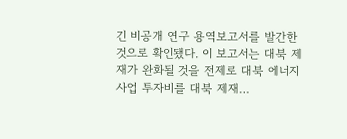긴 비공개 연구 용역보고서를 발간한 것으로 확인됐다. 이 보고서는 대북 제재가 완화될 것을 전제로 대북 에너지 사업 투자비를 대북 제재…